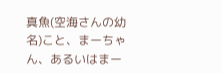真魚(空海さんの幼名)こと、まーちゃん、あるいはまー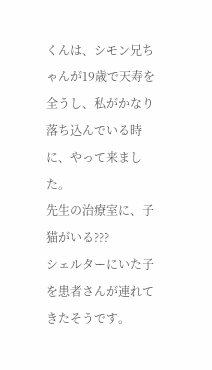くんは、シモン兄ちゃんが19歳で天寿を全うし、私がかなり落ち込んでいる時に、やって来ました。
先生の治療室に、子猫がいる???
シェルターにいた子を患者さんが連れてきたそうです。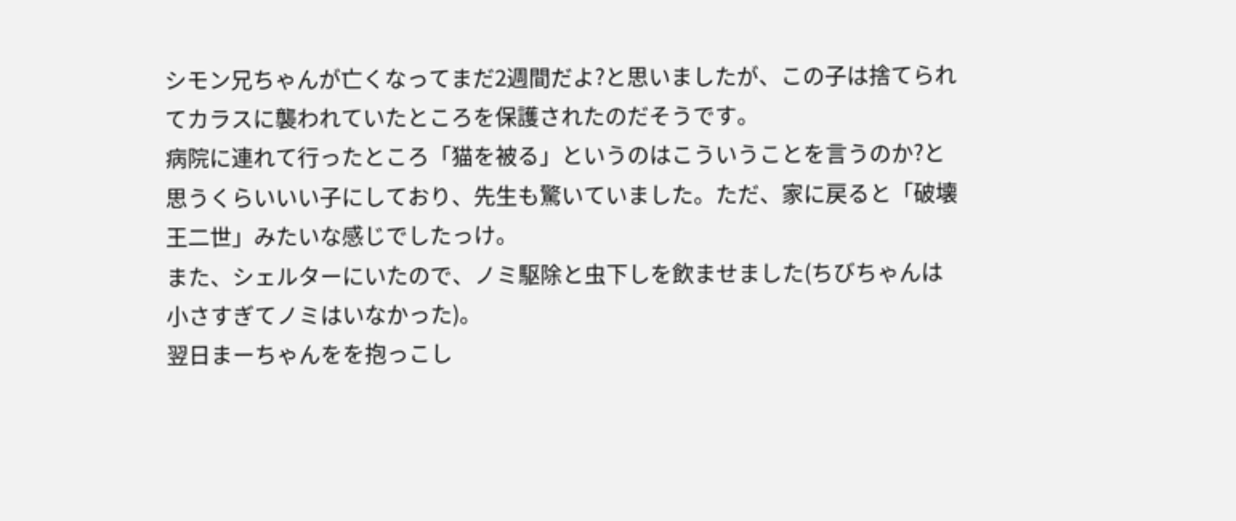シモン兄ちゃんが亡くなってまだ2週間だよ?と思いましたが、この子は捨てられてカラスに襲われていたところを保護されたのだそうです。
病院に連れて行ったところ「猫を被る」というのはこういうことを言うのか?と思うくらいいい子にしており、先生も驚いていました。ただ、家に戻ると「破壊王二世」みたいな感じでしたっけ。
また、シェルターにいたので、ノミ駆除と虫下しを飲ませました(ちびちゃんは小さすぎてノミはいなかった)。
翌日まーちゃんをを抱っこし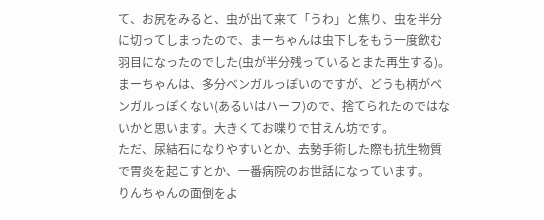て、お尻をみると、虫が出て来て「うわ」と焦り、虫を半分に切ってしまったので、まーちゃんは虫下しをもう一度飲む羽目になったのでした(虫が半分残っているとまた再生する)。
まーちゃんは、多分ベンガルっぽいのですが、どうも柄がベンガルっぽくない(あるいはハーフ)ので、捨てられたのではないかと思います。大きくてお喋りで甘えん坊です。
ただ、尿結石になりやすいとか、去勢手術した際も抗生物質で胃炎を起こすとか、一番病院のお世話になっています。
りんちゃんの面倒をよ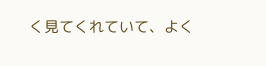く見てくれていて、よく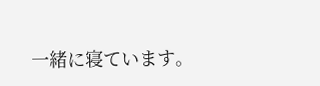一緒に寝ています。